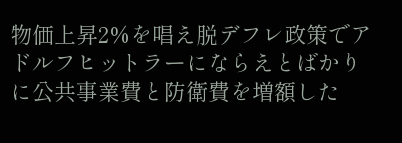物価上昇2%を唱え脱デフレ政策でアドルフヒットラーにならえとばかりに公共事業費と防衛費を増額した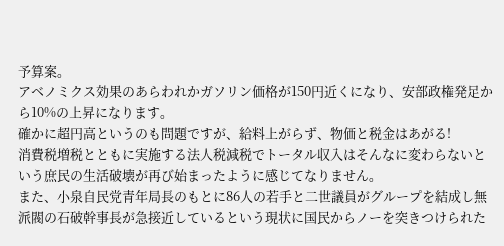予算案。
アベノミクス効果のあらわれかガソリン価格が150円近くになり、安部政権発足から10%の上昇になります。
確かに超円高というのも問題ですが、給料上がらず、物価と税金はあがる!
消費税増税とともに実施する法人税減税でトータル収入はそんなに変わらないという庶民の生活破壊が再び始まったように感じてなりません。
また、小泉自民党青年局長のもとに86人の若手と二世議員がグループを結成し無派閥の石破幹事長が急接近しているという現状に国民からノーを突きつけられた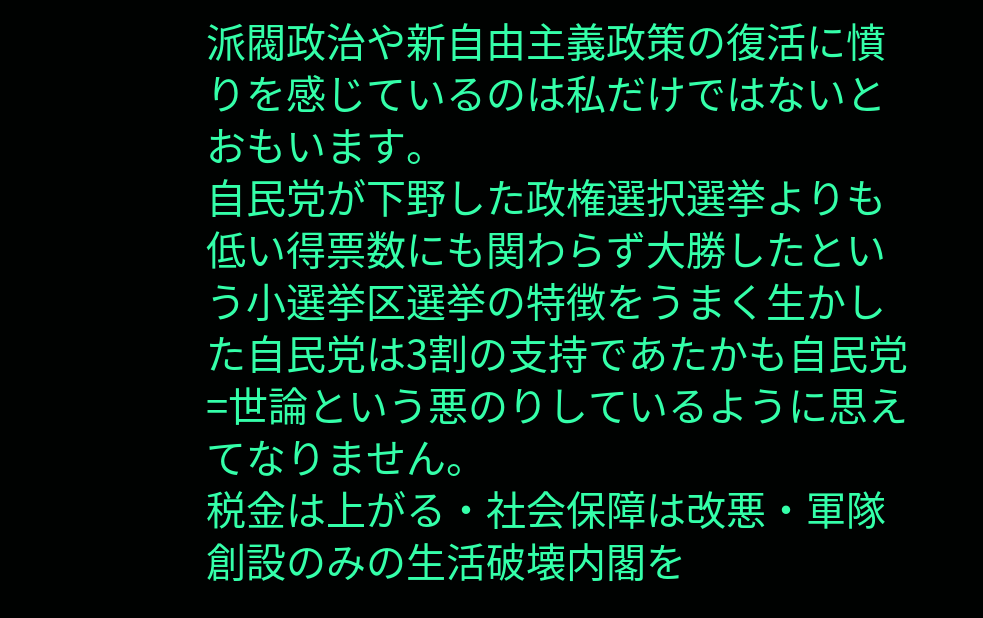派閥政治や新自由主義政策の復活に憤りを感じているのは私だけではないとおもいます。
自民党が下野した政権選択選挙よりも低い得票数にも関わらず大勝したという小選挙区選挙の特徴をうまく生かした自民党は3割の支持であたかも自民党=世論という悪のりしているように思えてなりません。
税金は上がる・社会保障は改悪・軍隊創設のみの生活破壊内閣を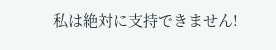私は絶対に支持できません!